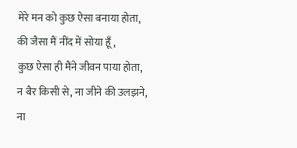मेरे मन को कुछ ऐसा बनाया होता,
की जैसा मैं नींद में सोया हूँ,
कुछ ऐसा ही मैंने जीवन पाया होता,
न बैर किसी से, ना जीने की उलझने,
ना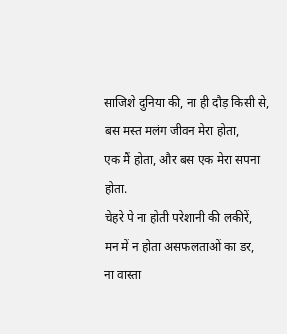साजिशे दुनिया की, ना ही दौड़ किसी से,
बस मस्त मलंग जीवन मेरा होता,
एक मैं होता, और बस एक मेरा सपना होता.
चेहरे पे ना होती परेशानी की लकीरें,
मन में न होता असफलताओं का डर,
ना वास्ता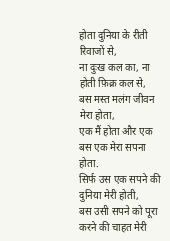होता दुनिया के रीती रिवाजों से,
ना दुःख कल का, ना होती फ़िक्र कल से,
बस मस्त मलंग जीवन मेरा होता,
एक मैं होता और एक बस एक मेरा सपना होता.
सिर्फ उस एक सपने की दुनिया मेरी होती,
बस उसी सपने को पूरा करने की चाहत मेरी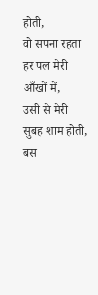होती,
वो सपना रहता हर पल मेरी आँखों में,
उसी से मेरी सुबह शाम होती,
बस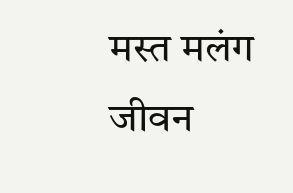मस्त मलंग जीवन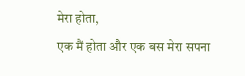मेरा होता,
एक मैं होता और एक बस मेरा सपना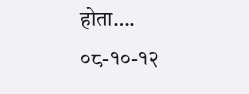होता….
०८-१०-१२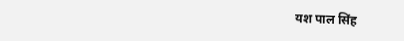यश पाल सिंह